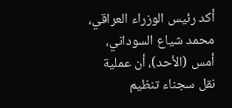أكد رئيس الوزراء العراقي، محمد شياع السوداني، أمس (الأحد)، أن عملية نقل سجناء تنظيم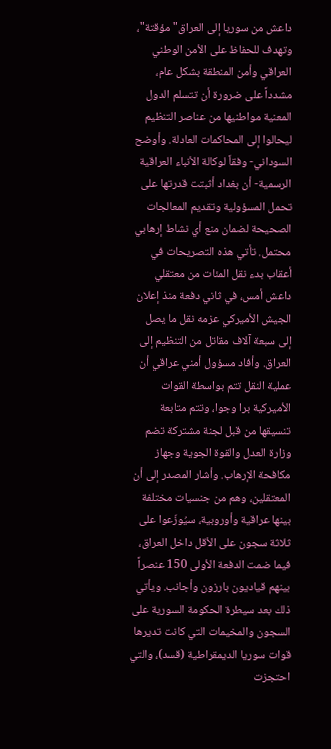داعش من سوريا إلى العراق"مؤقتة"، وتهدف للحفاظ على الأمن الوطني العراقي وأمن المنطقة بشكل عام، مشدداً على ضرورة أن تتسلم الدول المعنية مواطنيها من عناصر التنظيم ليحالوا إلى المحاكمات العادلة. وأوضح السوداني- وفقاً لوكالة الأنباء العراقية الرسمية- أن بغداد أثبتت قدرتها على تحمل المسؤولية وتقديم المعالجات الصحيحة لضمان منع أي نشاط إرهابي محتمل. تأتي هذه التصريحات في أعقاب بدء نقل المئات من معتقلي داعش أمس، في ثاني دفعة منذ إعلان الجيش الأميركي عزمه نقل ما يصل إلى سبعة آلاف مقاتل من التنظيم إلى العراق. وأفاد مسؤول أمني عراقي أن عملية النقل تتم بواسطة القوات الأميركية برا وجوا، وتتم متابعة تنسيقها من قبل لجنة مشتركة تضم وزارة العدل والقوة الجوية وجهاز مكافحة الإرهاب. وأشار المصدر إلى أن المعتقلين، وهم من جنسيات مختلفة بينها عراقية وأوروبية، سيُوزّعوا على ثلاثة سجون على الأقل داخل العراق، فيما ضمت الدفعة الأولى 150 عنصراً بينهم قياديون بارزون وأجانب. ويأتي ذلك بعد سيطرة الحكومة السورية على السجون والمخيمات التي كانت تديرها قوات سوريا الديمقراطية (قسد)، والتي احتجزت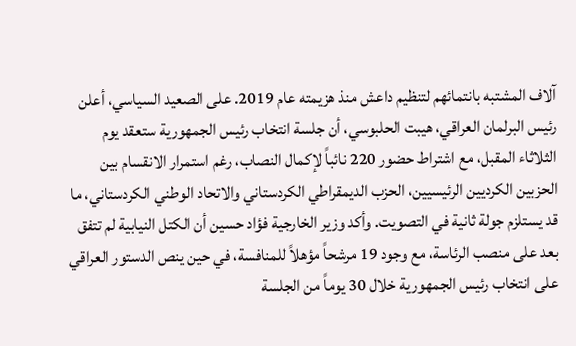آلاف المشتبه بانتمائهم لتنظيم داعش منذ هزيمته عام 2019. على الصعيد السياسي، أعلن رئيس البرلمان العراقي، هيبت الحلبوسي، أن جلسة انتخاب رئيس الجمهورية ستعقد يوم الثلاثاء المقبل، مع اشتراط حضور 220 نائباً لإكمال النصاب، رغم استمرار الانقسام بين الحزبين الكرديين الرئيسيين، الحزب الديمقراطي الكردستاني والاتحاد الوطني الكردستاني، ما قد يستلزم جولة ثانية في التصويت. وأكد وزير الخارجية فؤاد حسين أن الكتل النيابية لم تتفق بعد على منصب الرئاسة، مع وجود 19 مرشحاً مؤهلاً للمنافسة، في حين ينص الدستور العراقي على انتخاب رئيس الجمهورية خلال 30 يوماً من الجلسة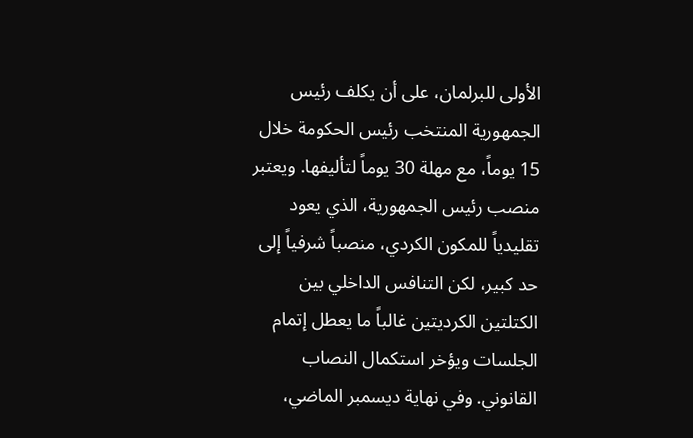الأولى للبرلمان، على أن يكلف رئيس الجمهورية المنتخب رئيس الحكومة خلال 15 يوماً، مع مهلة 30 يوماً لتأليفها. ويعتبر منصب رئيس الجمهورية، الذي يعود تقليدياً للمكون الكردي، منصباً شرفياً إلى حد كبير، لكن التنافس الداخلي بين الكتلتين الكرديتين غالباً ما يعطل إتمام الجلسات ويؤخر استكمال النصاب القانوني. وفي نهاية ديسمبر الماضي،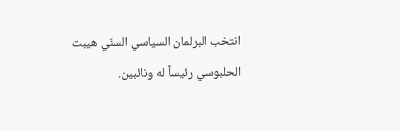انتخب البرلمان السياسي السنّي هيبت الحلبوسي رئيساً له ونائبين.